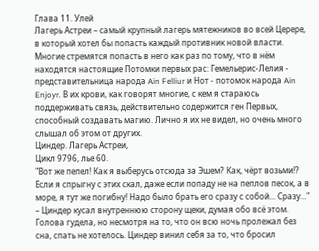Глава 11. Улей
Лагерь Астреи – самый крупный лагерь мятежников во всей Церере, в который хотел бы попасть каждый противник новой власти. Многие стремятся попасть в него как раз по тому, что в нём находятся настоящие Потомки первых рас: Гемельерис-Лелия - представительница народа Ain Felliur и Нот - потомок народа Ain Enjoyr. В их крови, как говорят многие, с кем я стараюсь поддерживать связь, действительно содержится ген Первых, способный создавать магию. Лично я их не видел, но очень много слышал об этом от других.
Циндер. Лагерь Астреи,
Цикл 9796, лье 60.
"Вот же пепел! Как я выберусь отсюда за Эшем? Как, чёрт возьми!? Если я спрыгну с этих скал, даже если попаду не на пеплов песок, а в море, я тут же погибну! Надо было брать его сразу с собой... Сразу..." – Циндер кусал внутреннюю сторону щеки, думая обо всё этом. Голова гудела, но несмотря на то, что он всю ночь пролежал без сна, спать не хотелось. Циндер винил себя за то, что бросил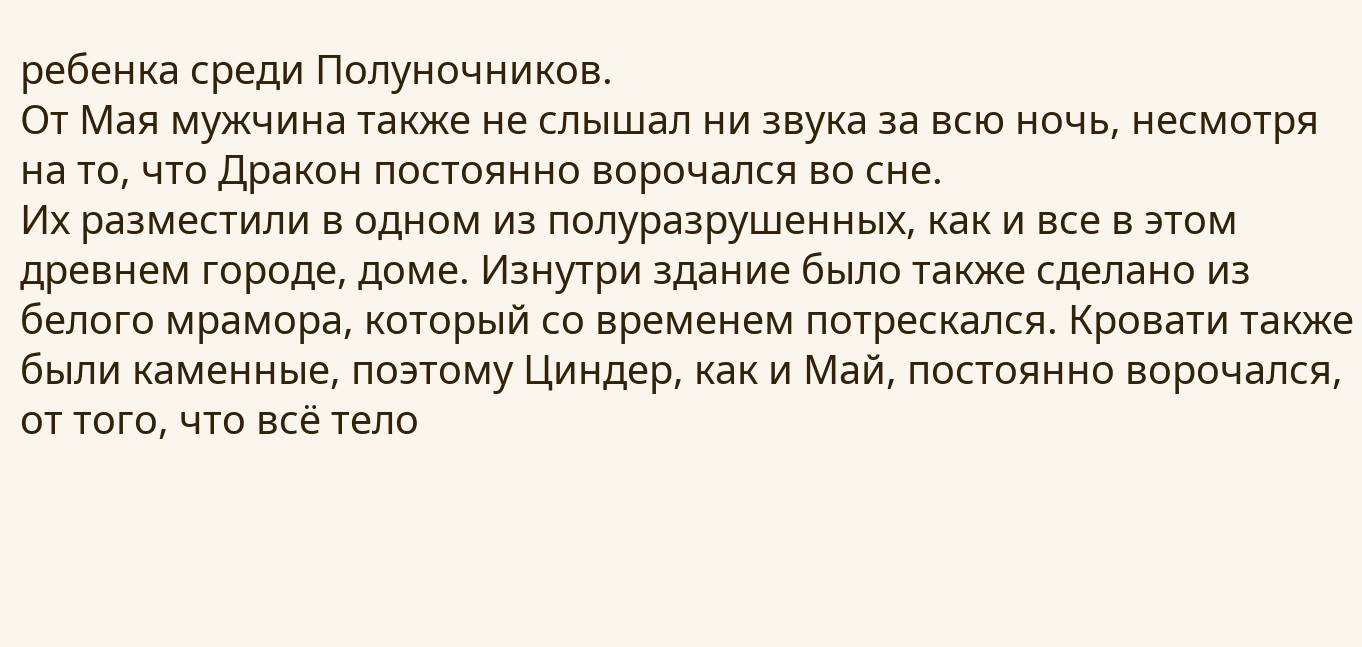ребенка среди Полуночников.
От Мая мужчина также не слышал ни звука за всю ночь, несмотря на то, что Дракон постоянно ворочался во сне.
Их разместили в одном из полуразрушенных, как и все в этом древнем городе, доме. Изнутри здание было также сделано из белого мрамора, который со временем потрескался. Кровати также были каменные, поэтому Циндер, как и Май, постоянно ворочался, от того, что всё тело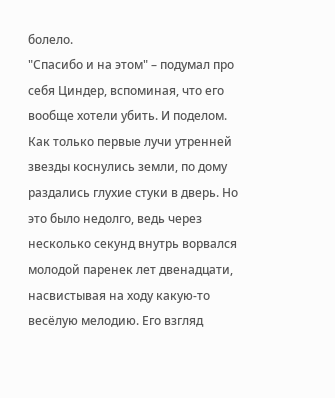болело.
"Спасибо и на этом" – подумал про себя Циндер, вспоминая, что его вообще хотели убить. И поделом.
Как только первые лучи утренней звезды коснулись земли, по дому раздались глухие стуки в дверь. Но это было недолго, ведь через несколько секунд внутрь ворвался молодой паренек лет двенадцати, насвистывая на ходу какую-то весёлую мелодию. Его взгляд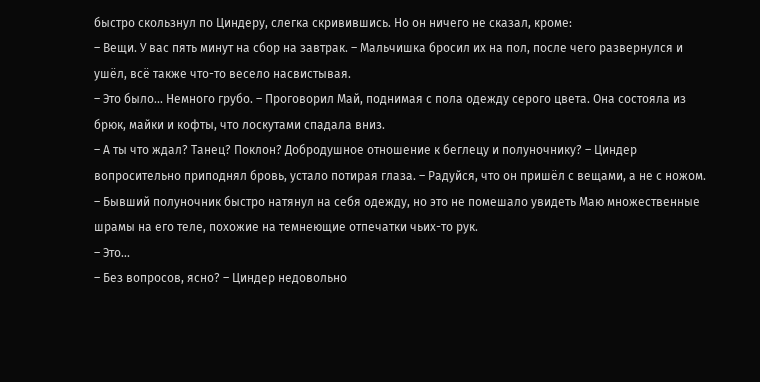быстро скользнул по Циндеру, слегка скривившись. Но он ничего не сказал, кроме:
– Вещи. У вас пять минут на сбор на завтрак. – Мальчишка бросил их на пол, после чего развернулся и ушёл, всё также что-то весело насвистывая.
– Это было... Немного грубо. – Проговорил Май, поднимая с пола одежду серого цвета. Она состояла из брюк, майки и кофты, что лоскутами спадала вниз.
– А ты что ждал? Танец? Поклон? Добродушное отношение к беглецу и полуночнику? – Циндер вопросительно приподнял бровь, устало потирая глаза. – Радуйся, что он пришёл с вещами, а не с ножом. – Бывший полуночник быстро натянул на себя одежду, но это не помешало увидеть Маю множественные шрамы на его теле, похожие на темнеющие отпечатки чьих-то рук.
– Это...
– Без вопросов, ясно? – Циндер недовольно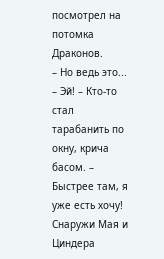посмотрел на потомка Драконов.
– Но ведь это...
– Эй! – Кто-то стал тарабанить по окну, крича басом. – Быстрее там, я уже есть хочу!
Снаружи Мая и Циндера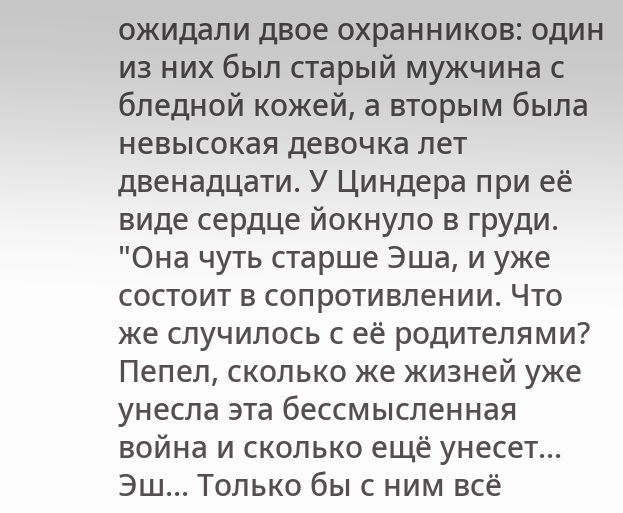ожидали двое охранников: один из них был старый мужчина с бледной кожей, а вторым была невысокая девочка лет двенадцати. У Циндера при её виде сердце йокнуло в груди.
"Она чуть старше Эша, и уже состоит в сопротивлении. Что же случилось с её родителями? Пепел, сколько же жизней уже унесла эта бессмысленная война и сколько ещё унесет... Эш... Только бы с ним всё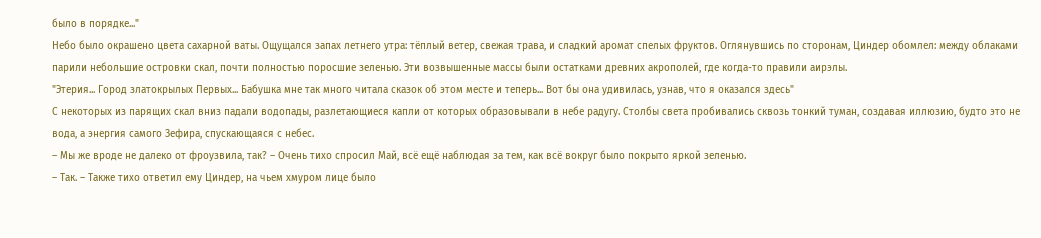было в порядке..."
Небо было окрашено цвета сахарной ваты. Ощущался запах летнего утра: тёплый ветер, свежая трава, и сладкий аромат спелых фруктов. Оглянувшись по сторонам, Циндер обомлел: между облаками парили небольшие островки скал, почти полностью поросшие зеленью. Эти возвышенные массы были остатками древних акрополей, где когда-то правили аирэлы.
"Этерия... Город златокрылых Первых... Бабушка мне так много читала сказок об этом месте и теперь... Вот бы она удивилась, узнав, что я оказался здесь"
С некоторых из парящих скал вниз падали водопады, разлетающиеся капли от которых образовывали в небе радугу. Столбы света пробивались сквозь тонкий туман, создавая иллюзию, будто это не вода, а энергия самого Зефира, спускающаяся с небес.
– Мы же вроде не далеко от фроузвила, так? – Очень тихо спросил Май, всё ещё наблюдая за тем, как всё вокруг было покрыто яркой зеленью.
– Так. – Также тихо ответил ему Циндер, на чьем хмуром лице было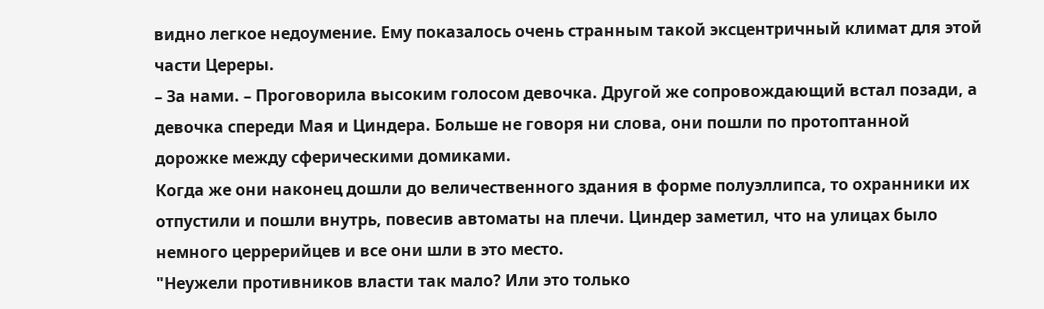видно легкое недоумение. Ему показалось очень странным такой эксцентричный климат для этой части Цереры.
– За нами. – Проговорила высоким голосом девочка. Другой же сопровождающий встал позади, а девочка спереди Мая и Циндера. Больше не говоря ни слова, они пошли по протоптанной дорожке между сферическими домиками.
Когда же они наконец дошли до величественного здания в форме полуэллипса, то охранники их отпустили и пошли внутрь, повесив автоматы на плечи. Циндер заметил, что на улицах было немного церрерийцев и все они шли в это место.
"Неужели противников власти так мало? Или это только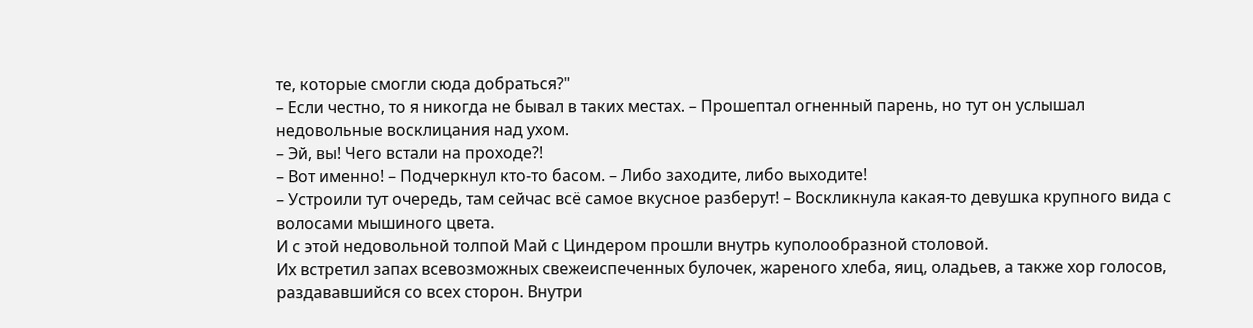те, которые смогли сюда добраться?"
– Если честно, то я никогда не бывал в таких местах. – Прошептал огненный парень, но тут он услышал недовольные восклицания над ухом.
– Эй, вы! Чего встали на проходе?!
– Вот именно! – Подчеркнул кто-то басом. – Либо заходите, либо выходите!
– Устроили тут очередь, там сейчас всё самое вкусное разберут! – Воскликнула какая-то девушка крупного вида с волосами мышиного цвета.
И с этой недовольной толпой Май с Циндером прошли внутрь куполообразной столовой.
Их встретил запах всевозможных свежеиспеченных булочек, жареного хлеба, яиц, оладьев, а также хор голосов, раздававшийся со всех сторон. Внутри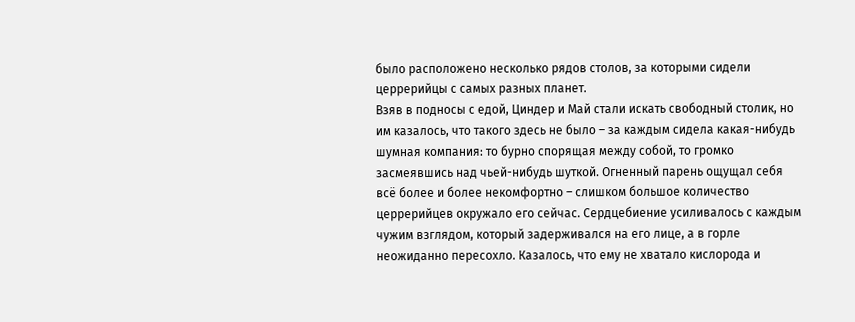было расположено несколько рядов столов, за которыми сидели церрерийцы с самых разных планет.
Взяв в подносы с едой, Циндер и Май стали искать свободный столик, но им казалось, что такого здесь не было – за каждым сидела какая-нибудь шумная компания: то бурно спорящая между собой, то громко засмеявшись над чьей-нибудь шуткой. Огненный парень ощущал себя всё более и более некомфортно – слишком большое количество церрерийцев окружало его сейчас. Сердцебиение усиливалось с каждым чужим взглядом, который задерживался на его лице, а в горле неожиданно пересохло. Казалось, что ему не хватало кислорода и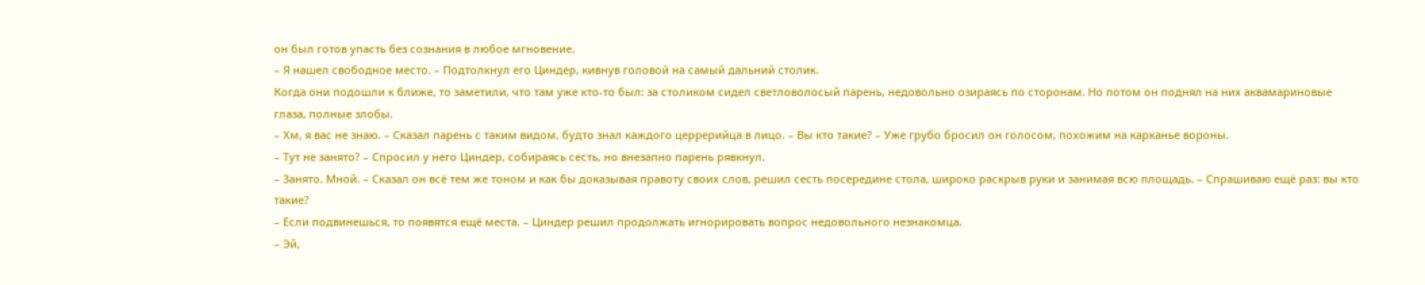он был готов упасть без сознания в любое мгновение.
– Я нашел свободное место. – Подтолкнул его Циндер, кивнув головой на самый дальний столик.
Когда они подошли к ближе, то заметили, что там уже кто-то был: за столиком сидел светловолосый парень, недовольно озираясь по сторонам. Но потом он поднял на них аквамариновые глаза, полные злобы.
– Хм, я вас не знаю. – Сказал парень с таким видом, будто знал каждого церрерийца в лицо. – Вы кто такие? – Уже грубо бросил он голосом, похожим на карканье вороны.
– Тут не занято? – Спросил у него Циндер, собираясь сесть, но внезапно парень рявкнул.
– Занято. Мной. – Сказал он всё тем же тоном и как бы доказывая правоту своих слов, решил сесть посередине стола, широко раскрыв руки и занимая всю площадь. – Спрашиваю ещё раз: вы кто такие?
– Если подвинешься, то появятся ещё места. – Циндер решил продолжать игнорировать вопрос недовольного незнакомца.
– Эй,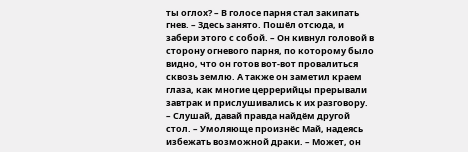ты оглох? – В голосе парня стал закипать гнев. – Здесь занято. Пошёл отсюда, и забери этого с собой. – Он кивнул головой в сторону огневого парня, по которому было видно, что он готов вот-вот провалиться сквозь землю. А также он заметил краем глаза, как многие церрерийцы прерывали завтрак и прислушивались к их разговору.
– Слушай, давай правда найдём другой стол. – Умоляюще произнёс Май, надеясь избежать возможной драки. – Может, он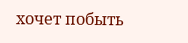хочет побыть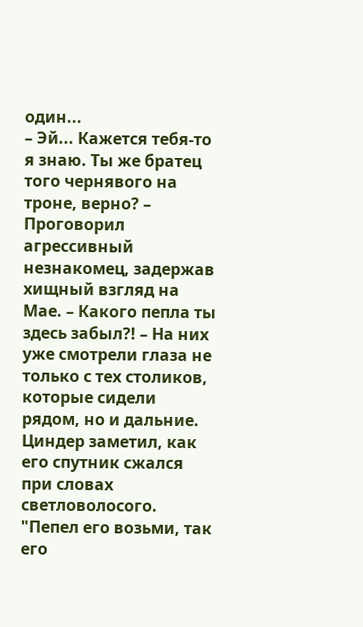один...
– Эй... Кажется тебя-то я знаю. Ты же братец того чернявого на троне, верно? – Проговорил агрессивный незнакомец, задержав хищный взгляд на Мае. – Какого пепла ты здесь забыл?! – На них уже смотрели глаза не только с тех столиков, которые сидели рядом, но и дальние. Циндер заметил, как его спутник сжался при словах светловолосого.
"Пепел его возьми, так его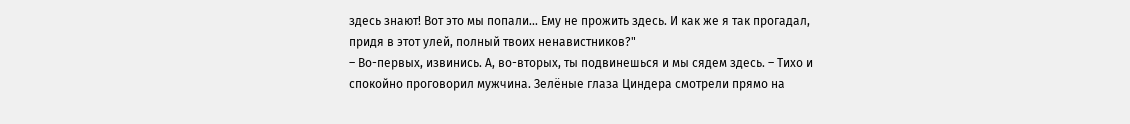здесь знают! Вот это мы попали... Ему не прожить здесь. И как же я так прогадал, придя в этот улей, полный твоих ненавистников?"
– Во-первых, извинись. А, во-вторых, ты подвинешься и мы сядем здесь. – Тихо и спокойно проговорил мужчина. Зелёные глаза Циндера смотрели прямо на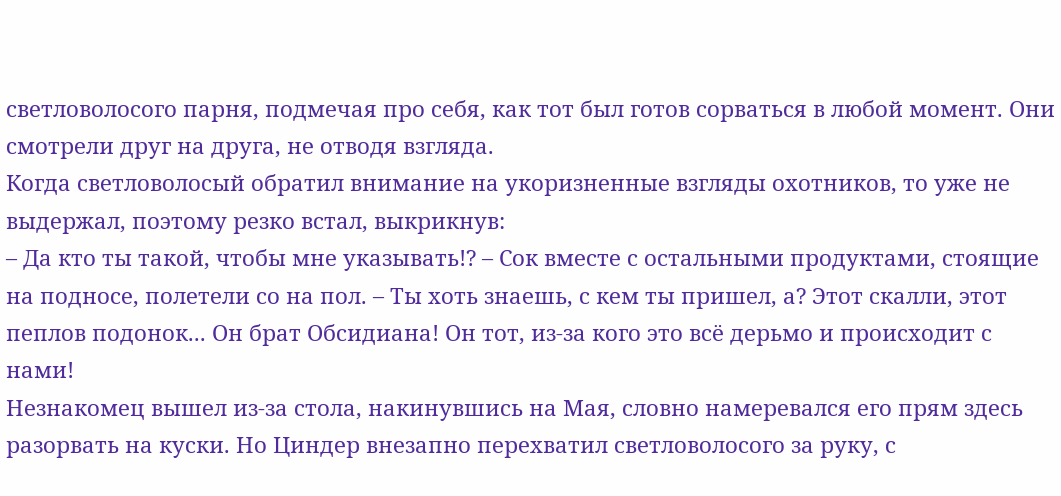светловолосого парня, подмечая про себя, как тот был готов сорваться в любой момент. Они смотрели друг на друга, не отводя взгляда.
Когда светловолосый обратил внимание на укоризненные взгляды охотников, то уже не выдержал, поэтому резко встал, выкрикнув:
– Да кто ты такой, чтобы мне указывать!? – Сок вместе с остальными продуктами, стоящие на подносе, полетели со на пол. – Ты хоть знаешь, с кем ты пришел, а? Этот скалли, этот пеплов подонок... Он брат Обсидиана! Он тот, из-за кого это всё дерьмо и происходит с нами!
Незнакомец вышел из-за стола, накинувшись на Мая, словно намеревался его прям здесь разорвать на куски. Но Циндер внезапно перехватил светловолосого за руку, с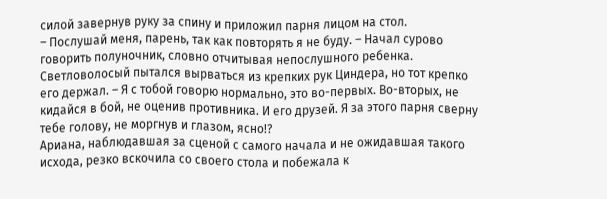силой завернув руку за спину и приложил парня лицом на стол.
– Послушай меня, парень, так как повторять я не буду. – Начал сурово говорить полуночник, словно отчитывая непослушного ребенка. Светловолосый пытался вырваться из крепких рук Циндера, но тот крепко его держал. – Я с тобой говорю нормально, это во-первых. Во-вторых, не кидайся в бой, не оценив противника. И его друзей. Я за этого парня сверну тебе голову, не моргнув и глазом, ясно!?
Ариана, наблюдавшая за сценой с самого начала и не ожидавшая такого исхода, резко вскочила со своего стола и побежала к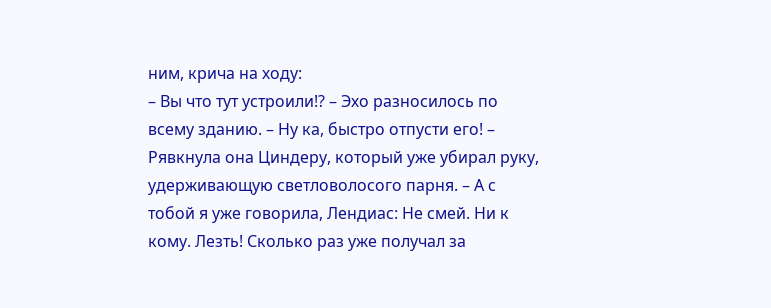ним, крича на ходу:
– Вы что тут устроили!? – Эхо разносилось по всему зданию. – Ну ка, быстро отпусти его! – Рявкнула она Циндеру, который уже убирал руку, удерживающую светловолосого парня. – А с тобой я уже говорила, Лендиас: Не смей. Ни к кому. Лезть! Сколько раз уже получал за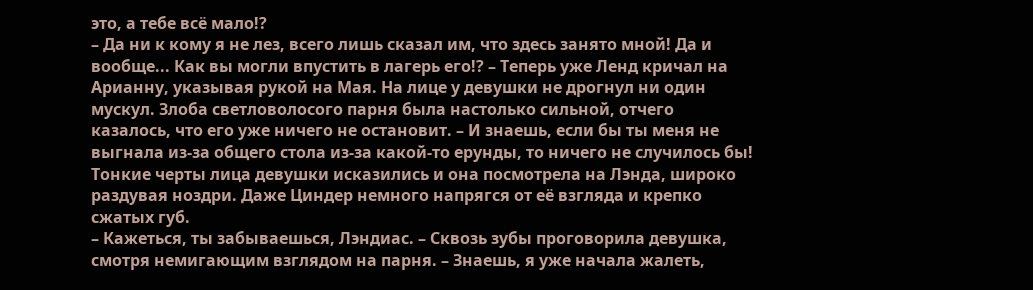это, а тебе всё мало!?
– Да ни к кому я не лез, всего лишь сказал им, что здесь занято мной! Да и вообще... Как вы могли впустить в лагерь его!? – Теперь уже Ленд кричал на Арианну, указывая рукой на Мая. На лице у девушки не дрогнул ни один мускул. Злоба светловолосого парня была настолько сильной, отчего казалось, что его уже ничего не остановит. – И знаешь, если бы ты меня не выгнала из-за общего стола из-за какой-то ерунды, то ничего не случилось бы!
Тонкие черты лица девушки исказились и она посмотрела на Лэнда, широко раздувая ноздри. Даже Циндер немного напрягся от её взгляда и крепко сжатых губ.
– Кажеться, ты забываешься, Лэндиас. – Сквозь зубы проговорила девушка, смотря немигающим взглядом на парня. – Знаешь, я уже начала жалеть,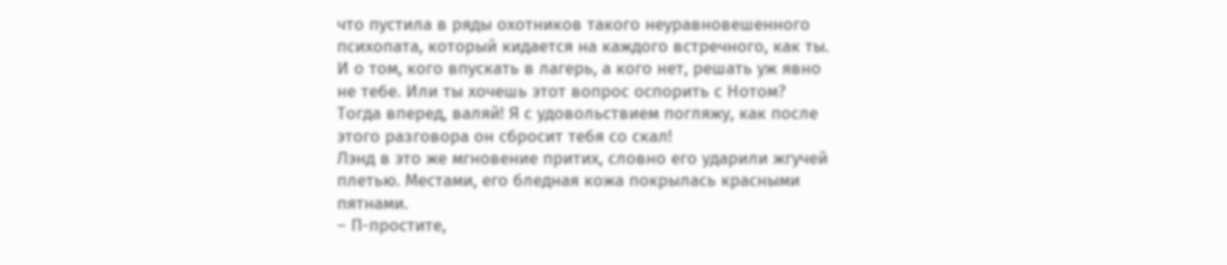что пустила в ряды охотников такого неуравновешенного психопата, который кидается на каждого встречного, как ты. И о том, кого впускать в лагерь, а кого нет, решать уж явно не тебе. Или ты хочешь этот вопрос оспорить с Нотом? Тогда вперед, валяй! Я с удовольствием погляжу, как после этого разговора он сбросит тебя со скал!
Лэнд в это же мгновение притих, словно его ударили жгучей плетью. Местами, его бледная кожа покрылась красными пятнами.
– П-простите,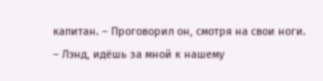капитан. – Проговорил он, смотря на свои ноги.
– Лэнд, идёшь за мной к нашему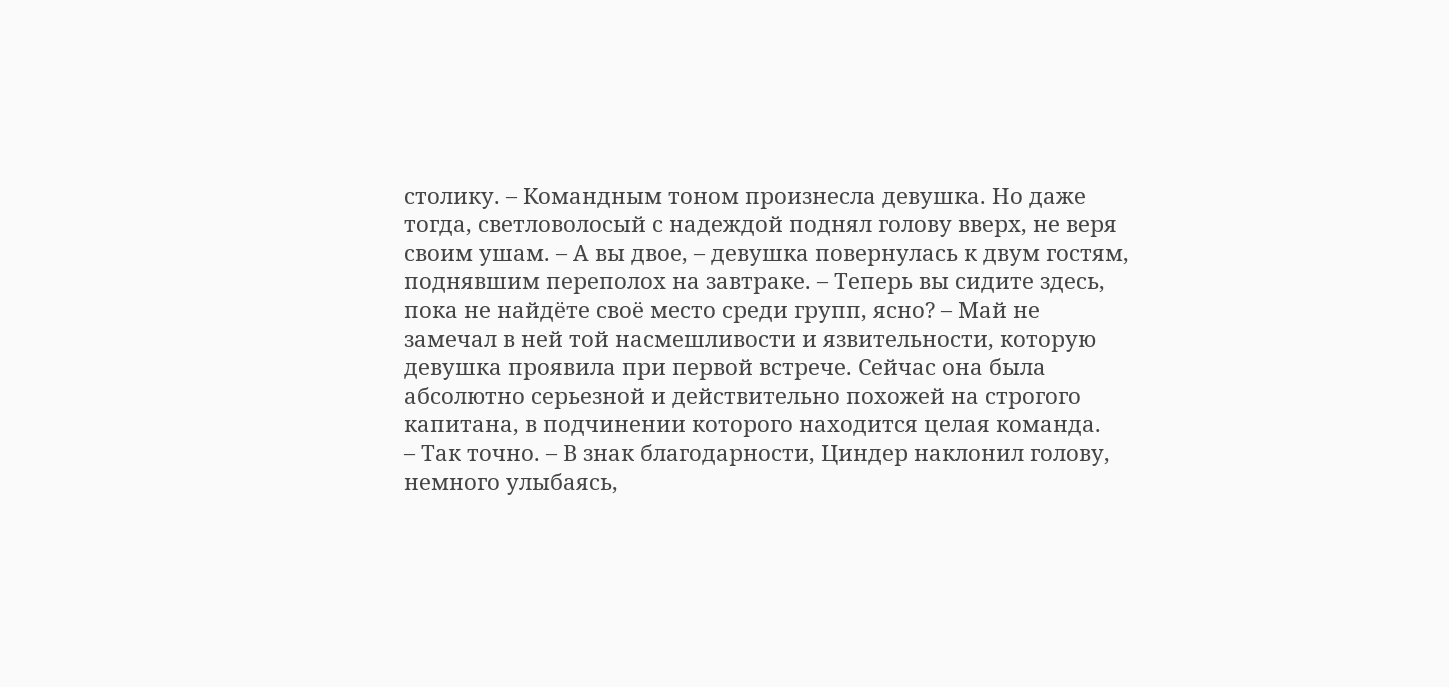столику. – Командным тоном произнесла девушка. Но даже тогда, светловолосый с надеждой поднял голову вверх, не веря своим ушам. – А вы двое, – девушка повернулась к двум гостям, поднявшим переполох на завтраке. – Теперь вы сидите здесь, пока не найдёте своё место среди групп, ясно? – Май не замечал в ней той насмешливости и язвительности, которую девушка проявила при первой встрече. Сейчас она была абсолютно серьезной и действительно похожей на строгого капитана, в подчинении которого находится целая команда.
– Так точно. – В знак благодарности, Циндер наклонил голову, немного улыбаясь,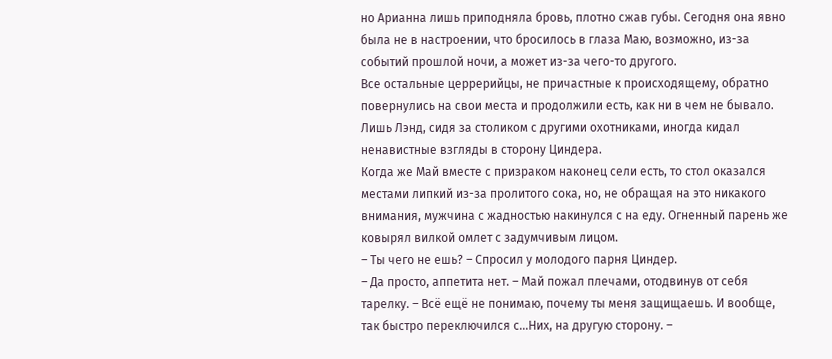но Арианна лишь приподняла бровь, плотно сжав губы. Сегодня она явно была не в настроении, что бросилось в глаза Маю, возможно, из-за событий прошлой ночи, а может из-за чего-то другого.
Все остальные церрерийцы, не причастные к происходящему, обратно повернулись на свои места и продолжили есть, как ни в чем не бывало. Лишь Лэнд, сидя за столиком с другими охотниками, иногда кидал ненавистные взгляды в сторону Циндера.
Когда же Май вместе с призраком наконец сели есть, то стол оказался местами липкий из-за пролитого сока, но, не обращая на это никакого внимания, мужчина с жадностью накинулся с на еду. Огненный парень же ковырял вилкой омлет с задумчивым лицом.
– Ты чего не ешь? – Спросил у молодого парня Циндер.
– Да просто, аппетита нет. – Май пожал плечами, отодвинув от себя тарелку. – Всё ещё не понимаю, почему ты меня защищаешь. И вообще, так быстро переключился с...Них, на другую сторону. –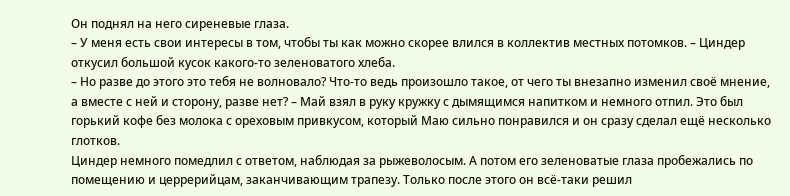Он поднял на него сиреневые глаза.
– У меня есть свои интересы в том, чтобы ты как можно скорее влился в коллектив местных потомков. – Циндер откусил большой кусок какого-то зеленоватого хлеба.
– Но разве до этого это тебя не волновало? Что-то ведь произошло такое, от чего ты внезапно изменил своё мнение, а вместе с ней и сторону, разве нет? – Май взял в руку кружку с дымящимся напитком и немного отпил. Это был горький кофе без молока с ореховым привкусом, который Маю сильно понравился и он сразу сделал ещё несколько глотков.
Циндер немного помедлил с ответом, наблюдая за рыжеволосым. А потом его зеленоватые глаза пробежались по помещению и церрерийцам, заканчивающим трапезу. Только после этого он всё-таки решил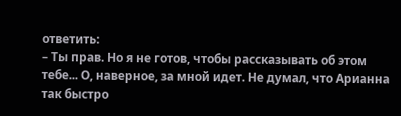ответить:
– Ты прав. Но я не готов, чтобы рассказывать об этом тебе... О, наверное, за мной идет. Не думал, что Арианна так быстро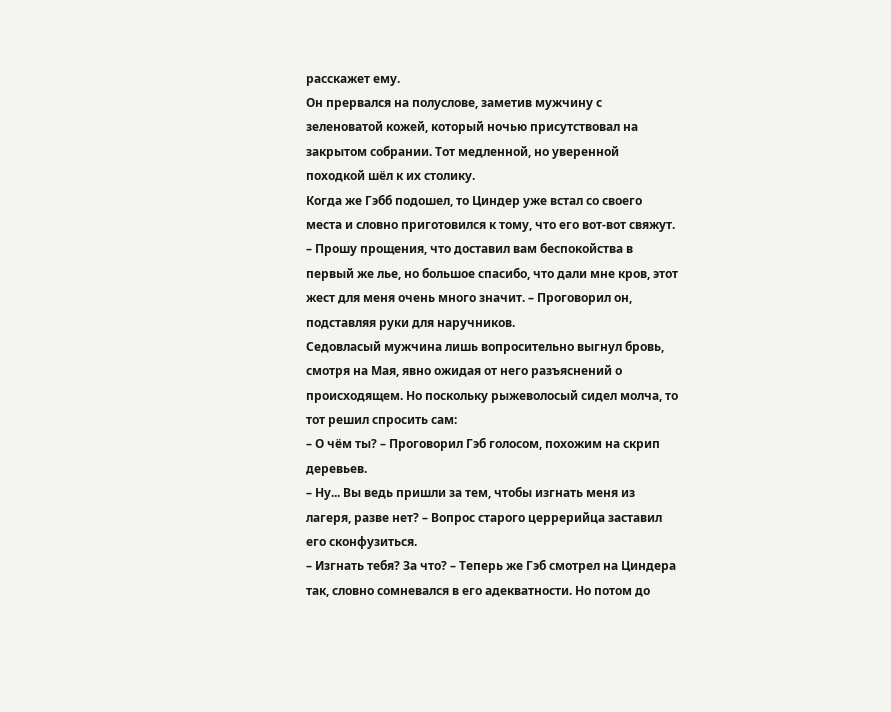расскажет ему.
Он прервался на полуслове, заметив мужчину с зеленоватой кожей, который ночью присутствовал на закрытом собрании. Тот медленной, но уверенной походкой шёл к их столику.
Когда же Гэбб подошел, то Циндер уже встал со своего места и словно приготовился к тому, что его вот-вот свяжут.
– Прошу прощения, что доставил вам беспокойства в первый же лье, но большое спасибо, что дали мне кров, этот жест для меня очень много значит. – Проговорил он, подставляя руки для наручников.
Седовласый мужчина лишь вопросительно выгнул бровь, смотря на Мая, явно ожидая от него разъяснений о происходящем. Но поскольку рыжеволосый сидел молча, то тот решил спросить сам:
– О чём ты? – Проговорил Гэб голосом, похожим на скрип деревьев.
– Ну... Вы ведь пришли за тем, чтобы изгнать меня из лагеря, разве нет? – Вопрос старого церрерийца заставил его сконфузиться.
– Изгнать тебя? За что? – Теперь же Гэб смотрел на Циндера так, словно сомневался в его адекватности. Но потом до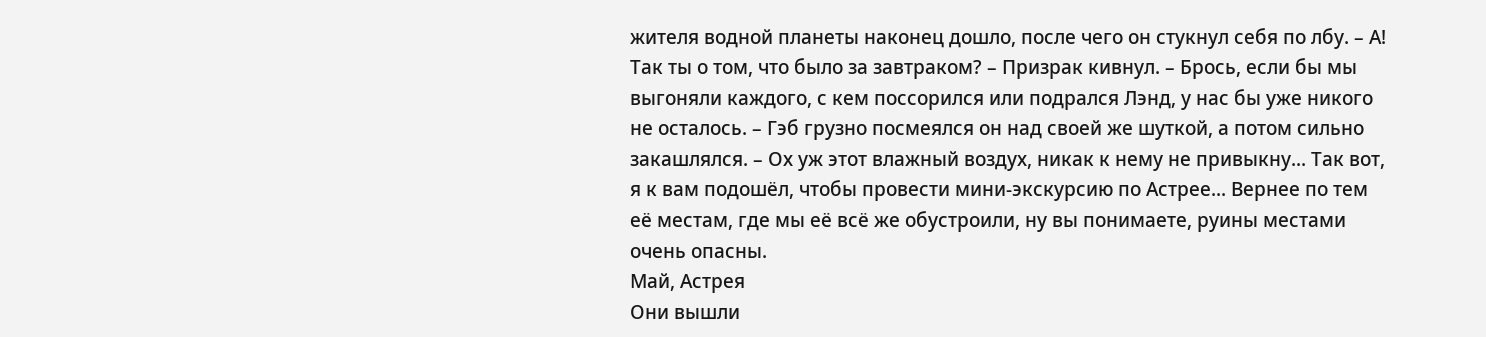жителя водной планеты наконец дошло, после чего он стукнул себя по лбу. – А! Так ты о том, что было за завтраком? – Призрак кивнул. – Брось, если бы мы выгоняли каждого, с кем поссорился или подрался Лэнд, у нас бы уже никого не осталось. – Гэб грузно посмеялся он над своей же шуткой, а потом сильно закашлялся. – Ох уж этот влажный воздух, никак к нему не привыкну... Так вот, я к вам подошёл, чтобы провести мини-экскурсию по Астрее... Вернее по тем её местам, где мы её всё же обустроили, ну вы понимаете, руины местами очень опасны.
Май, Астрея
Они вышли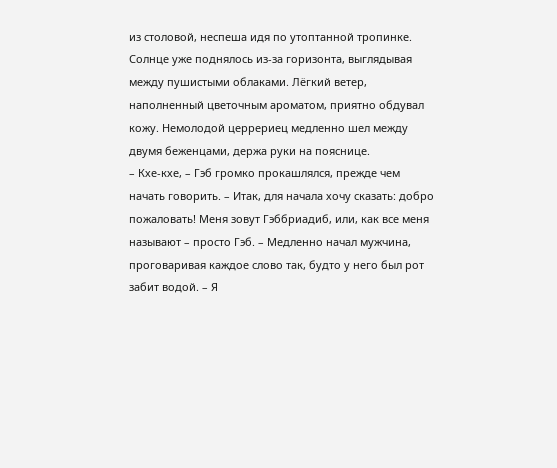из столовой, неспеша идя по утоптанной тропинке. Солнце уже поднялось из-за горизонта, выглядывая между пушистыми облаками. Лёгкий ветер, наполненный цветочным ароматом, приятно обдувал кожу. Немолодой церрериец медленно шел между двумя беженцами, держа руки на пояснице.
– Кхе-кхе, – Гэб громко прокашлялся, прежде чем начать говорить. – Итак, для начала хочу сказать: добро пожаловать! Меня зовут Гэббриадиб, или, как все меня называют – просто Гэб. – Медленно начал мужчина, проговаривая каждое слово так, будто у него был рот забит водой. – Я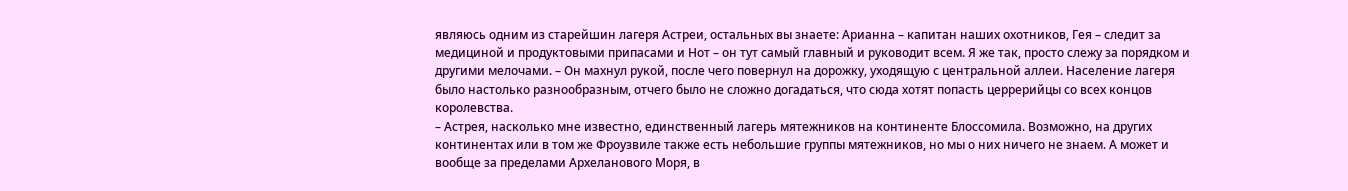являюсь одним из старейшин лагеря Астреи, остальных вы знаете: Арианна – капитан наших охотников, Гея – следит за медициной и продуктовыми припасами и Нот – он тут самый главный и руководит всем. Я же так, просто слежу за порядком и другими мелочами. – Он махнул рукой, после чего повернул на дорожку, уходящую с центральной аллеи. Население лагеря было настолько разнообразным, отчего было не сложно догадаться, что сюда хотят попасть церрерийцы со всех концов королевства.
– Астрея, насколько мне известно, единственный лагерь мятежников на континенте Блоссомила. Возможно, на других континентах или в том же Фроузвиле также есть небольшие группы мятежников, но мы о них ничего не знаем. А может и вообще за пределами Археланового Моря, в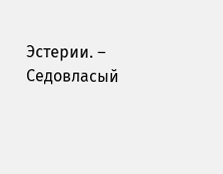Эстерии. – Седовласый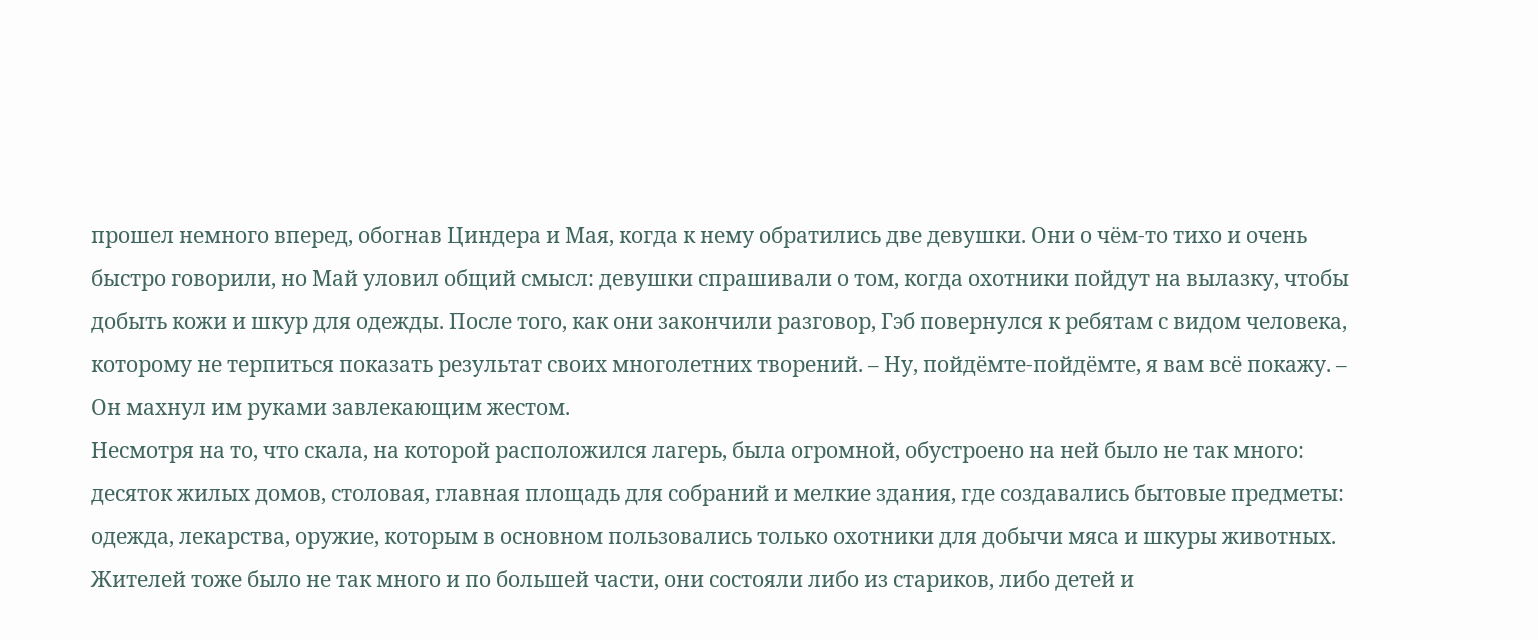прошел немного вперед, обогнав Циндера и Мая, когда к нему обратились две девушки. Они о чём-то тихо и очень быстро говорили, но Май уловил общий смысл: девушки спрашивали о том, когда охотники пойдут на вылазку, чтобы добыть кожи и шкур для одежды. После того, как они закончили разговор, Гэб повернулся к ребятам с видом человека, которому не терпиться показать результат своих многолетних творений. – Ну, пойдёмте-пойдёмте, я вам всё покажу. – Он махнул им руками завлекающим жестом.
Несмотря на то, что скала, на которой расположился лагерь, была огромной, обустроено на ней было не так много: десяток жилых домов, столовая, главная площадь для собраний и мелкие здания, где создавались бытовые предметы: одежда, лекарства, оружие, которым в основном пользовались только охотники для добычи мяса и шкуры животных.
Жителей тоже было не так много и по большей части, они состояли либо из стариков, либо детей и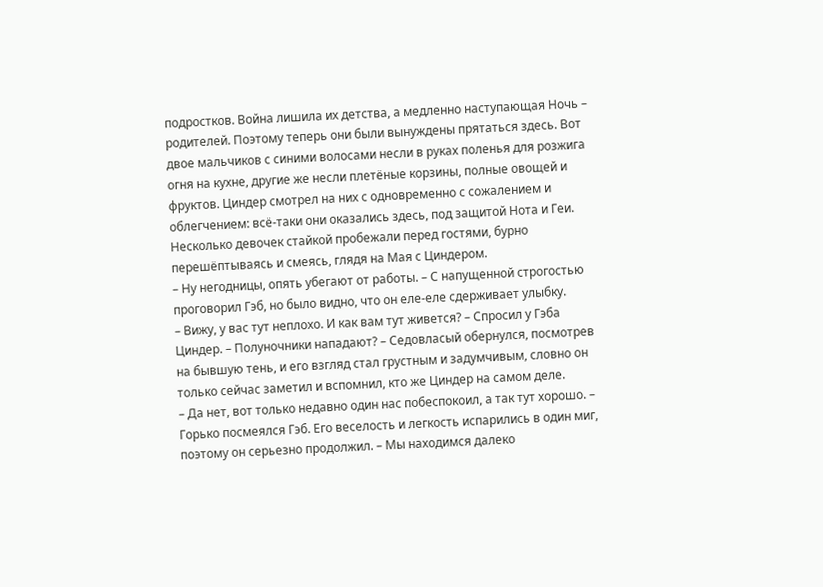подростков. Война лишила их детства, а медленно наступающая Ночь – родителей. Поэтому теперь они были вынуждены прятаться здесь. Вот двое мальчиков с синими волосами несли в руках поленья для розжига огня на кухне, другие же несли плетёные корзины, полные овощей и фруктов. Циндер смотрел на них с одновременно с сожалением и облегчением: всё-таки они оказались здесь, под защитой Нота и Геи. Несколько девочек стайкой пробежали перед гостями, бурно перешёптываясь и смеясь, глядя на Мая с Циндером.
– Ну негодницы, опять убегают от работы. – С напущенной строгостью проговорил Гэб, но было видно, что он еле-еле сдерживает улыбку.
– Вижу, у вас тут неплохо. И как вам тут живется? – Спросил у Гэба Циндер. – Полуночники нападают? – Седовласый обернулся, посмотрев на бывшую тень, и его взгляд стал грустным и задумчивым, словно он только сейчас заметил и вспомнил, кто же Циндер на самом деле.
– Да нет, вот только недавно один нас побеспокоил, а так тут хорошо. – Горько посмеялся Гэб. Его веселость и легкость испарились в один миг, поэтому он серьезно продолжил. – Мы находимся далеко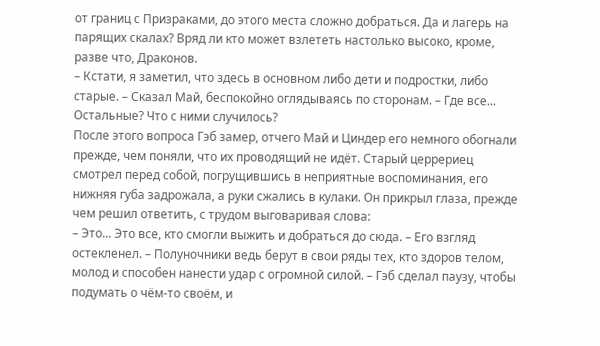от границ с Призраками, до этого места сложно добраться. Да и лагерь на парящих скалах? Вряд ли кто может взлететь настолько высоко, кроме, разве что, Драконов.
– Кстати, я заметил, что здесь в основном либо дети и подростки, либо старые. – Сказал Май, беспокойно оглядываясь по сторонам. – Где все... Остальные? Что с ними случилось?
После этого вопроса Гэб замер, отчего Май и Циндер его немного обогнали прежде, чем поняли, что их проводящий не идёт. Старый церрериец смотрел перед собой, погрущившись в неприятные воспоминания, его нижняя губа задрожала, а руки сжались в кулаки. Он прикрыл глаза, прежде чем решил ответить, с трудом выговаривая слова:
– Это... Это все, кто смогли выжить и добраться до сюда. – Его взгляд остекленел. – Полуночники ведь берут в свои ряды тех, кто здоров телом, молод и способен нанести удар с огромной силой. – Гэб сделал паузу, чтобы подумать о чём-то своём, и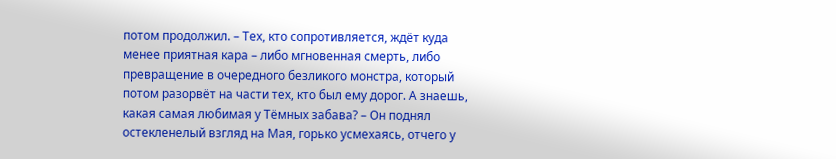потом продолжил. – Тех, кто сопротивляется, ждёт куда менее приятная кара – либо мгновенная смерть, либо превращение в очередного безликого монстра, который потом разорвёт на части тех, кто был ему дорог. А знаешь, какая самая любимая у Тёмных забава? – Он поднял остекленелый взгляд на Мая, горько усмехаясь, отчего у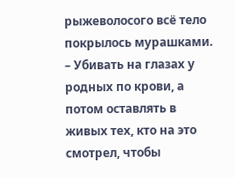рыжеволосого всё тело покрылось мурашками. – Убивать на глазах у родных по крови, а потом оставлять в живых тех, кто на это смотрел, чтобы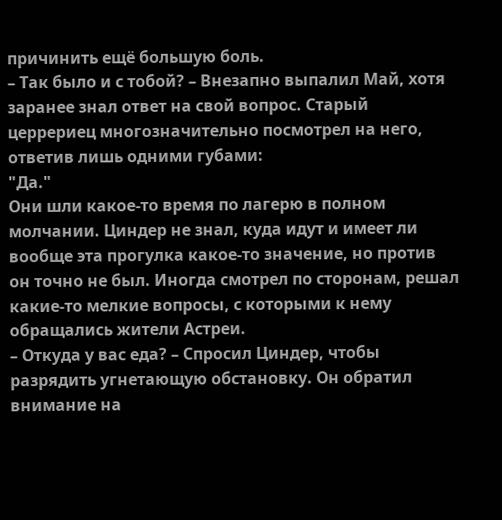причинить ещё большую боль.
– Так было и с тобой? – Внезапно выпалил Май, хотя заранее знал ответ на свой вопрос. Старый церрериец многозначительно посмотрел на него, ответив лишь одними губами:
"Да."
Они шли какое-то время по лагерю в полном молчании. Циндер не знал, куда идут и имеет ли вообще эта прогулка какое-то значение, но против он точно не был. Иногда смотрел по сторонам, решал какие-то мелкие вопросы, с которыми к нему обращались жители Астреи.
– Откуда у вас еда? – Спросил Циндер, чтобы разрядить угнетающую обстановку. Он обратил внимание на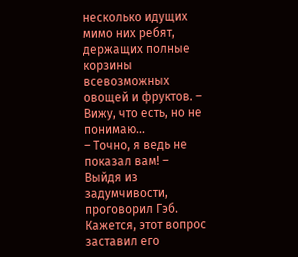несколько идущих мимо них ребят, держащих полные корзины всевозможных овощей и фруктов. – Вижу, что есть, но не понимаю...
– Точно, я ведь не показал вам! – Выйдя из задумчивости, проговорил Гэб. Кажется, этот вопрос заставил его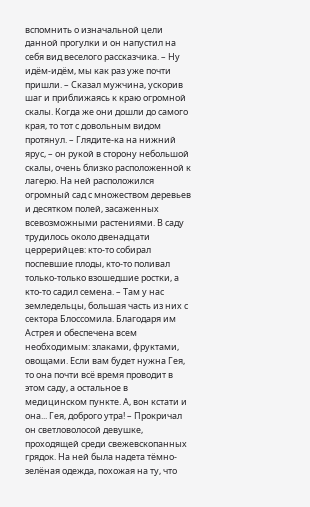вспомнить о изначальной цели данной прогулки и он напустил на себя вид веселого рассказчика. – Ну идём-идём, мы как раз уже почти пришли. – Сказал мужчина, ускорив шаг и приближаясь к краю огромной скалы. Когда же они дошли до самого края, то тот с довольным видом протянул. – Глядите-ка на нижний ярус, – он рукой в сторону небольшой скалы, очень близко расположенной к лагерю. На ней расположился огромный сад с множеством деревьев и десятком полей, засаженных всевозможными растениями. В саду трудилось около двенадцати церрерийцев: кто-то собирал поспевшие плоды, кто-то поливал только-только взошедшие ростки, а кто-то садил семена. – Там у нас земледельцы, большая часть из них с сектора Блоссомила. Благодаря им Астрея и обеспечена всем необходимым: злаками, фруктами, овощами. Если вам будет нужна Гея, то она почти всё время проводит в этом саду, а остальное в медицинском пункте. А, вон кстати и она... Гея, доброго утра! – Прокричал он светловолосой девушке, проходящей среди свежевскопанных грядок. На ней была надета тёмно-зелёная одежда, похожая на ту, что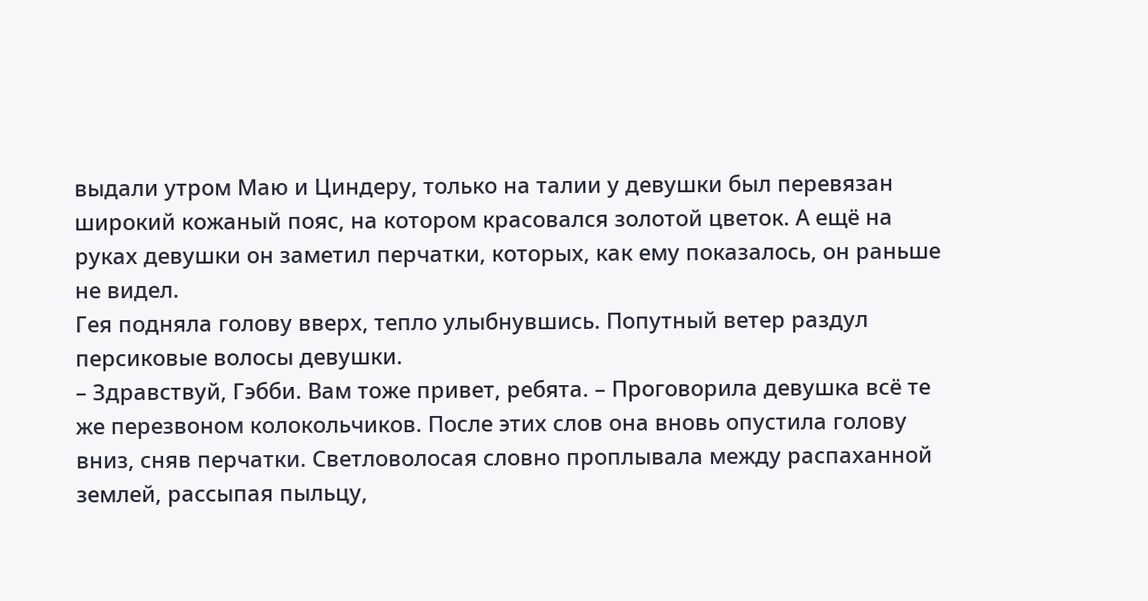выдали утром Маю и Циндеру, только на талии у девушки был перевязан широкий кожаный пояс, на котором красовался золотой цветок. А ещё на руках девушки он заметил перчатки, которых, как ему показалось, он раньше не видел.
Гея подняла голову вверх, тепло улыбнувшись. Попутный ветер раздул персиковые волосы девушки.
– Здравствуй, Гэбби. Вам тоже привет, ребята. – Проговорила девушка всё те же перезвоном колокольчиков. После этих слов она вновь опустила голову вниз, сняв перчатки. Светловолосая словно проплывала между распаханной землей, рассыпая пыльцу,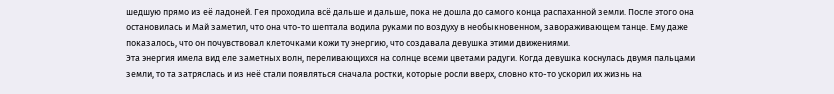шедшую прямо из её ладоней. Гея проходила всё дальше и дальше, пока не дошла до самого конца распаханной земли. После этого она остановилась и Май заметил, что она что-то шептала водила руками по воздуху в необыкновенном, завораживающем танце. Ему даже показалось, что он почувствовал клеточками кожи ту энергию, что создавала девушка этими движениями.
Эта энергия имела вид еле заметных волн, переливающихся на солнце всеми цветами радуги. Когда девушка коснулась двумя пальцами земли, то та затряслась и из неё стали появляться сначала ростки, которые росли вверх, словно кто-то ускорил их жизнь на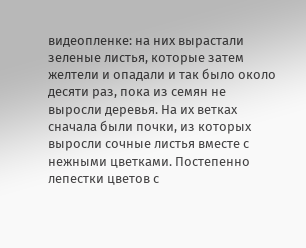видеопленке: на них вырастали зеленые листья, которые затем желтели и опадали и так было около десяти раз, пока из семян не выросли деревья. На их ветках сначала были почки, из которых выросли сочные листья вместе с нежными цветками. Постепенно лепестки цветов с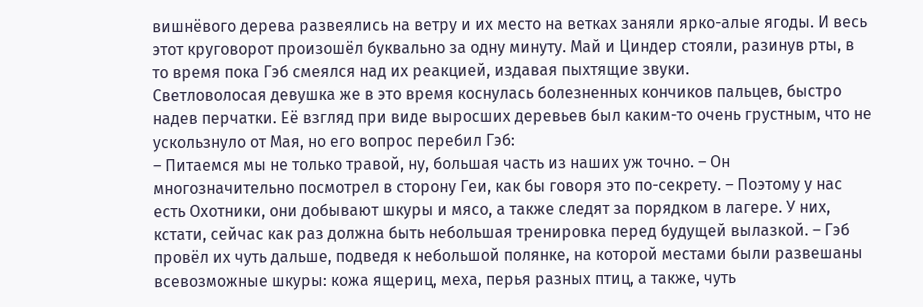вишнёвого дерева развеялись на ветру и их место на ветках заняли ярко-алые ягоды. И весь этот круговорот произошёл буквально за одну минуту. Май и Циндер стояли, разинув рты, в то время пока Гэб смеялся над их реакцией, издавая пыхтящие звуки.
Светловолосая девушка же в это время коснулась болезненных кончиков пальцев, быстро надев перчатки. Её взгляд при виде выросших деревьев был каким-то очень грустным, что не ускользнуло от Мая, но его вопрос перебил Гэб:
– Питаемся мы не только травой, ну, большая часть из наших уж точно. – Он многозначительно посмотрел в сторону Геи, как бы говоря это по-секрету. – Поэтому у нас есть Охотники, они добывают шкуры и мясо, а также следят за порядком в лагере. У них, кстати, сейчас как раз должна быть небольшая тренировка перед будущей вылазкой. – Гэб провёл их чуть дальше, подведя к небольшой полянке, на которой местами были развешаны всевозможные шкуры: кожа ящериц, меха, перья разных птиц, а также, чуть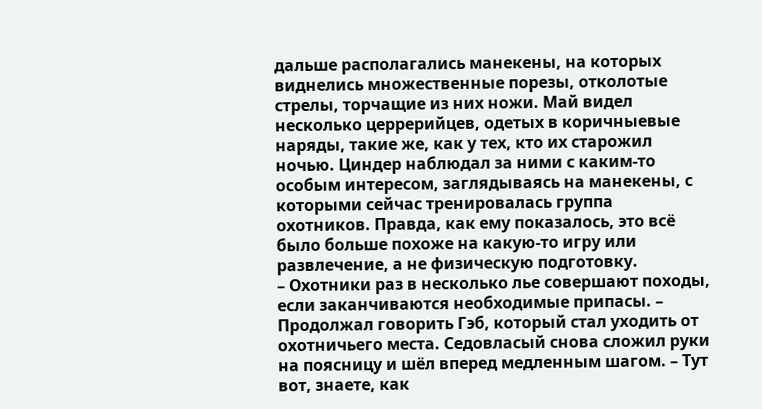дальше располагались манекены, на которых виднелись множественные порезы, отколотые стрелы, торчащие из них ножи. Май видел несколько церрерийцев, одетых в коричныевые наряды, такие же, как у тех, кто их старожил ночью. Циндер наблюдал за ними с каким-то особым интересом, заглядываясь на манекены, с которыми сейчас тренировалась группа охотников. Правда, как ему показалось, это всё было больше похоже на какую-то игру или развлечение, а не физическую подготовку.
– Охотники раз в несколько лье совершают походы, если заканчиваются необходимые припасы. – Продолжал говорить Гэб, который стал уходить от охотничьего места. Седовласый снова сложил руки на поясницу и шёл вперед медленным шагом. – Тут вот, знаете, как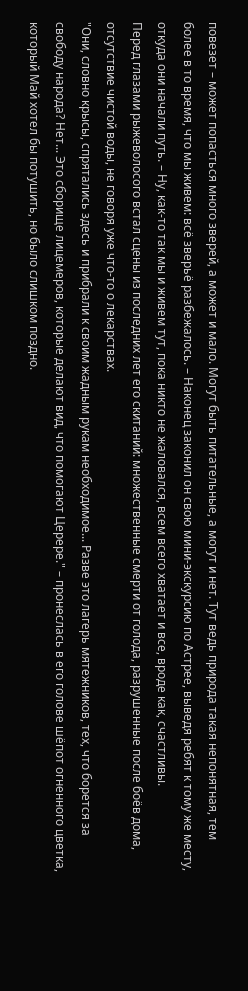повезет – может попасться много зверей, а может и мало. Могут быть питательные, а могут и нет. Тут ведь природа такая непонятная, тем более в то время, что мы живем: всё зверьё разбежалось. – Наконец законил он свою мини-экскурсию по Астрее, выведя ребят к тому же месту, откуда они начали путь. – Ну, как-то так мы и живем тут, пока никто не жаловался, всем всего хватает и все, вроде как, счастливы.
Перед глазами рыжеволосого встал сцены из последних лет его скитаний: множественные смерти от голода, разрушенные после боёв дома, отсутствие чистой воды, не говоря уже что-то о лекарствах.
"Они, словно крысы, спрятались здесь и прибрали к своим жадным рукам необходимое... Разве это лагерь мятежников, тех, что борется за свободу народа? Нет... Это сборище лицемеров, которые делают вид, что помогают Церере." – пронеслась в его голове шёпот огненного цветка, который Май хотел бы потушить, но было слишком поздно.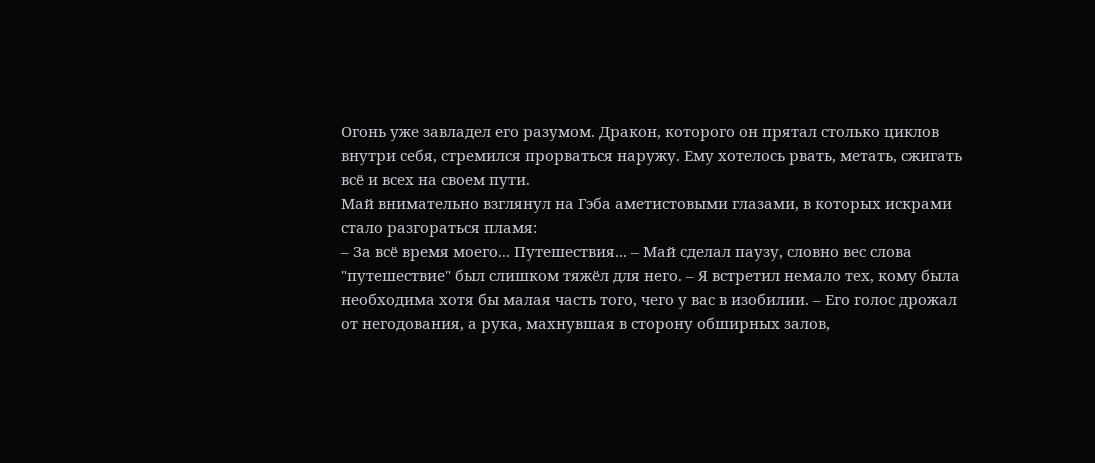Огонь уже завладел его разумом. Дракон, которого он прятал столько циклов внутри себя, стремился прорваться наружу. Ему хотелось рвать, метать, сжигать всё и всех на своем пути.
Май внимательно взглянул на Гэба аметистовыми глазами, в которых искрами стало разгораться пламя:
– За всё время моего... Путешествия... – Май сделал паузу, словно вес слова "путешествие" был слишком тяжёл для него. – Я встретил немало тех, кому была необходима хотя бы малая часть того, чего у вас в изобилии. – Его голос дрожал от негодования, а рука, махнувшая в сторону обширных залов,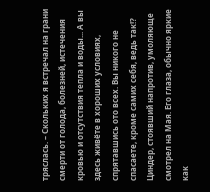тряслась. – Скольких я встречал на грани смерти от голода, болезней, истечения кровью и отсутствия тепла и воды... А вы здесь живёте в хороших условиях, спрятавшись ото всех. Вы никого не спасаете, кроме самих себя, ведь так!?
Циндер, стоявший напротив, умоляюще смотрел на Мая. Его глаза, обычно яркие как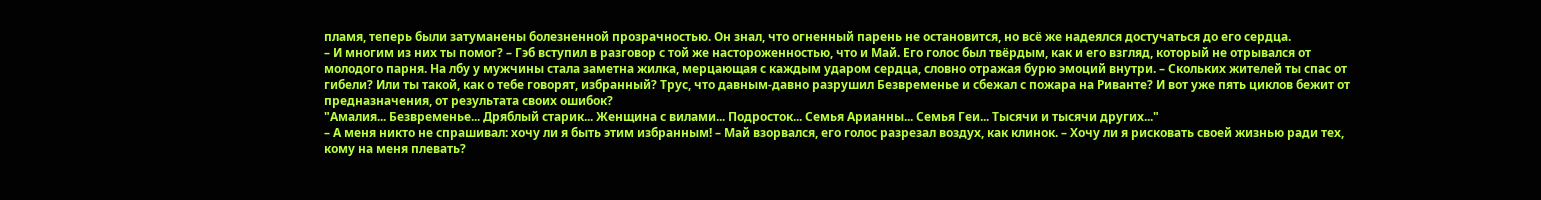пламя, теперь были затуманены болезненной прозрачностью. Он знал, что огненный парень не остановится, но всё же надеялся достучаться до его сердца.
– И многим из них ты помог? – Гэб вступил в разговор с той же настороженностью, что и Май. Его голос был твёрдым, как и его взгляд, который не отрывался от молодого парня. На лбу у мужчины стала заметна жилка, мерцающая с каждым ударом сердца, словно отражая бурю эмоций внутри. – Скольких жителей ты спас от гибели? Или ты такой, как о тебе говорят, избранный? Трус, что давным-давно разрушил Безвременье и сбежал с пожара на Риванте? И вот уже пять циклов бежит от предназначения, от результата своих ошибок?
"Амалия... Безвременье... Дряблый старик... Женщина с вилами... Подросток... Семья Арианны... Семья Геи... Тысячи и тысячи других..."
– А меня никто не спрашивал: хочу ли я быть этим избранным! – Май взорвался, его голос разрезал воздух, как клинок. – Хочу ли я рисковать своей жизнью ради тех, кому на меня плевать?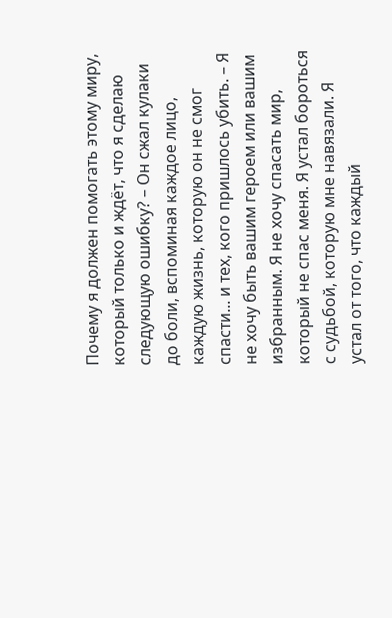Почему я должен помогать этому миру, который только и ждёт, что я сделаю следующую ошибку? – Он сжал кулаки до боли, вспоминая каждое лицо, каждую жизнь, которую он не смог спасти... и тех, кого пришлось убить. – Я не хочу быть вашим героем или вашим избранным. Я не хочу спасать мир, который не спас меня. Я устал бороться с судьбой, которую мне навязали. Я устал от того, что каждый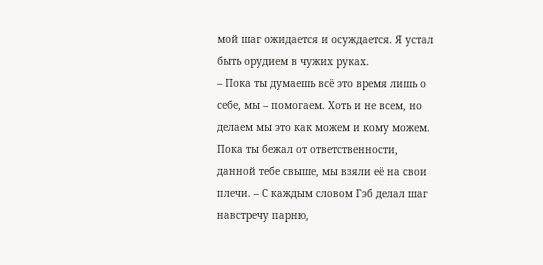мой шаг ожидается и осуждается. Я устал быть орудием в чужих руках.
– Пока ты думаешь всё это время лишь о себе, мы – помогаем. Хоть и не всем, но делаем мы это как можем и кому можем. Пока ты бежал от ответственности, данной тебе свыше, мы взяли её на свои плечи. – С каждым словом Гэб делал шаг навстречу парню,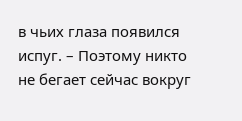в чьих глаза появился испуг. – Поэтому никто не бегает сейчас вокруг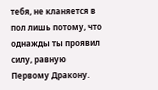тебя, не кланяется в пол лишь потому, что однажды ты проявил силу, равную Первому Дракону.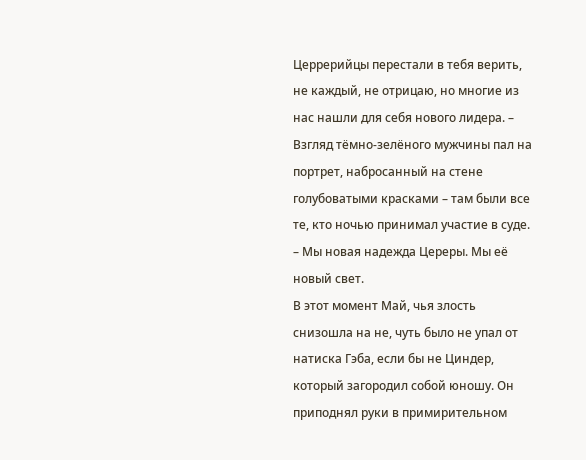Церрерийцы перестали в тебя верить, не каждый, не отрицаю, но многие из нас нашли для себя нового лидера. – Взгляд тёмно-зелёного мужчины пал на портрет, набросанный на стене голубоватыми красками – там были все те, кто ночью принимал участие в суде. – Мы новая надежда Цереры. Мы её новый свет.
В этот момент Май, чья злость снизошла на не, чуть было не упал от натиска Гэба, если бы не Циндер, который загородил собой юношу. Он приподнял руки в примирительном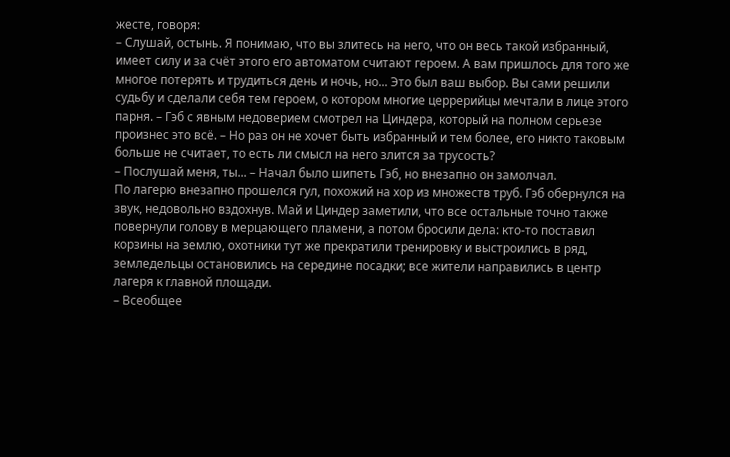жесте, говоря:
– Слушай, остынь. Я понимаю, что вы злитесь на него, что он весь такой избранный, имеет силу и за счёт этого его автоматом считают героем. А вам пришлось для того же многое потерять и трудиться день и ночь, но... Это был ваш выбор. Вы сами решили судьбу и сделали себя тем героем, о котором многие церрерийцы мечтали в лице этого парня. – Гэб с явным недоверием смотрел на Циндера, который на полном серьезе произнес это всё. – Но раз он не хочет быть избранный и тем более, его никто таковым больше не считает, то есть ли смысл на него злится за трусость?
– Послушай меня, ты... – Начал было шипеть Гэб, но внезапно он замолчал.
По лагерю внезапно прошелся гул, похожий на хор из множеств труб. Гэб обернулся на звук, недовольно вздохнув. Май и Циндер заметили, что все остальные точно также повернули голову в мерцающего пламени, а потом бросили дела: кто-то поставил корзины на землю, охотники тут же прекратили тренировку и выстроились в ряд, земледельцы остановились на середине посадки; все жители направились в центр лагеря к главной площади.
– Всеобщее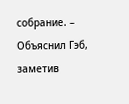собрание. – Объяснил Гэб, заметив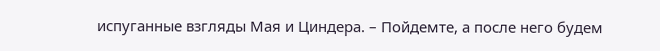испуганные взгляды Мая и Циндера. – Пойдемте, а после него будем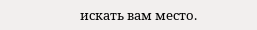искать вам место.